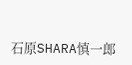石原SHARA慎一郎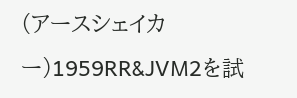(アースシェイカー)1959RR&JVM2を試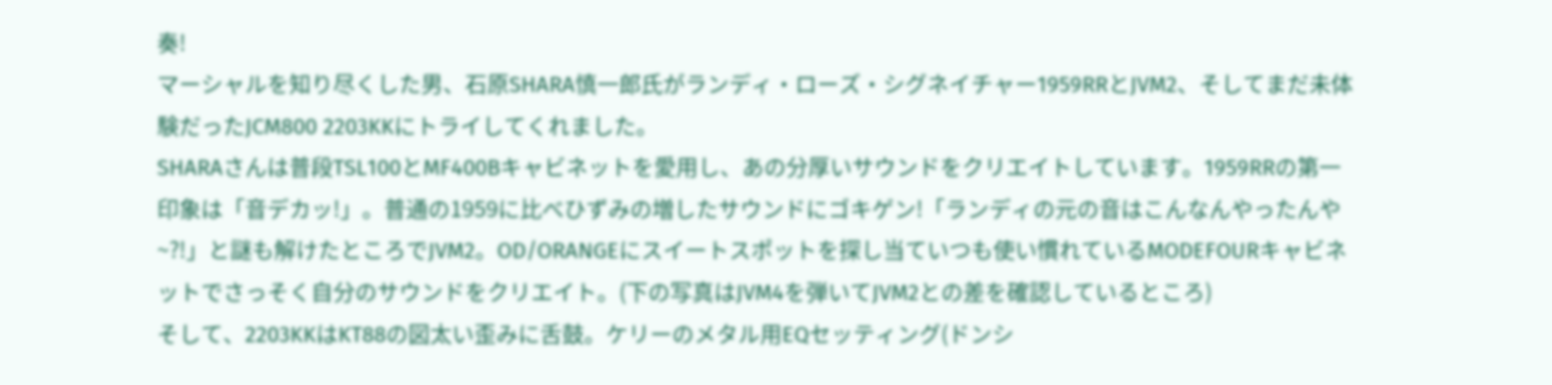奏!
マーシャルを知り尽くした男、石原SHARA慎一郎氏がランディ・ローズ・シグネイチャー1959RRとJVM2、そしてまだ未体験だったJCM800 2203KKにトライしてくれました。
SHARAさんは普段TSL100とMF400Bキャビネットを愛用し、あの分厚いサウンドをクリエイトしています。1959RRの第一印象は「音デカッ!」。普通の1959に比べひずみの増したサウンドにゴキゲン!「ランディの元の音はこんなんやったんや~?!」と謎も解けたところでJVM2。OD/ORANGEにスイートスポットを探し当ていつも使い慣れているMODEFOURキャビネットでさっそく自分のサウンドをクリエイト。(下の写真はJVM4を弾いてJVM2との差を確認しているところ)
そして、2203KKはKT88の図太い歪みに舌鼓。ケリーのメタル用EQセッティング(ドンシ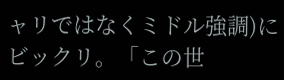ャリではなくミドル強調)にビックリ。「この世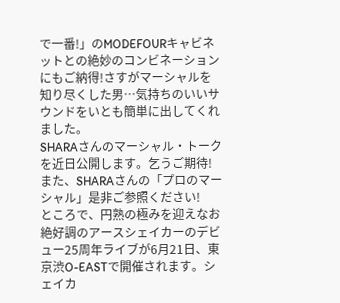で一番!」のMODEFOURキャビネットとの絶妙のコンビネーションにもご納得!さすがマーシャルを知り尽くした男…気持ちのいいサウンドをいとも簡単に出してくれました。
SHARAさんのマーシャル・トークを近日公開します。乞うご期待!
また、SHARAさんの「プロのマーシャル」是非ご参照ください!
ところで、円熟の極みを迎えなお絶好調のアースシェイカーのデビュー25周年ライブが6月21日、東京渋O-EASTで開催されます。シェイカ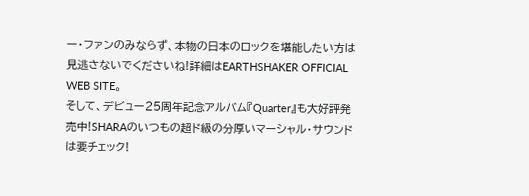ー・ファンのみならず、本物の日本のロックを堪能したい方は見逃さないでくださいね!詳細はEARTHSHAKER OFFICIAL WEB SITE。
そして、デビュー25周年記念アルバム『Quarter』も大好評発売中!SHARAのいつもの超ド級の分厚いマーシャル・サウンドは要チェック!